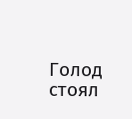Голод стоял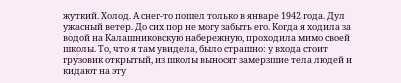жуткий. Холод. А снег-то пошел только в январе 1942 года. Дул ужасный ветер. До сих пор не могу забыть его. Когда я ходила за водой на Калашниковскую набережную, проходила мимо своей школы. То, что я там увидела, было страшно: у входа стоит грузовик открытый, из школы выносят замерзшие тела людей и кидают на эту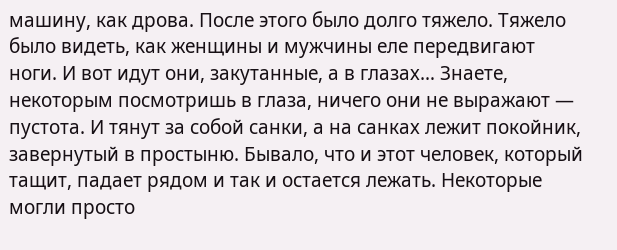машину, как дрова. После этого было долго тяжело. Тяжело было видеть, как женщины и мужчины еле передвигают ноги. И вот идут они, закутанные, а в глазах… Знаете, некоторым посмотришь в глаза, ничего они не выражают — пустота. И тянут за собой санки, а на санках лежит покойник, завернутый в простыню. Бывало, что и этот человек, который тащит, падает рядом и так и остается лежать. Некоторые могли просто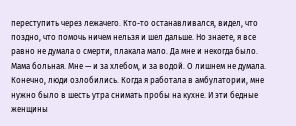переступить через лежачего. Кто-то останавливался, видел, что поздно, что помочь ничем нельзя и шел дальше. Но знаете, я все равно не думала о смерти, плакала мало. Да мне и некогда было. Мама больная. Мне — и за хлебом, и за водой. О лишнем не думала. Конечно, люди озлобились. Когда я работала в амбулатории, мне нужно было в шесть утра снимать пробы на кухне. И эти бедные женщины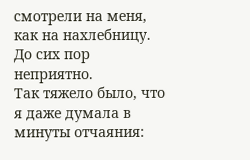смотрели на меня, как на нахлебницу. До сих пор неприятно.
Так тяжело было, что я даже думала в минуты отчаяния: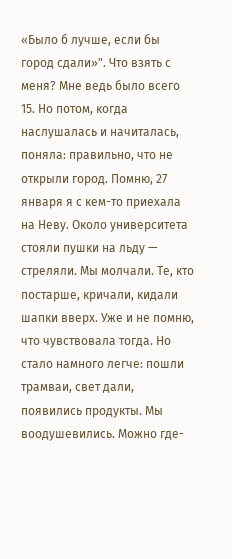«Было б лучше, если бы город сдали»". Что взять с меня? Мне ведь было всего 15. Но потом, когда наслушалась и начиталась, поняла: правильно, что не открыли город. Помню, 27 января я с кем-то приехала на Неву. Около университета стояли пушки на льду — стреляли. Мы молчали. Те, кто постарше, кричали, кидали шапки вверх. Уже и не помню, что чувствовала тогда. Но стало намного легче: пошли трамваи, свет дали, появились продукты. Мы воодушевились. Можно где-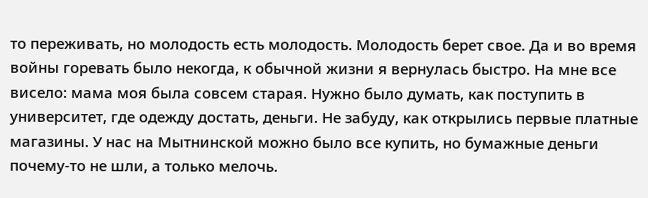то переживать, но молодость есть молодость. Молодость берет свое. Да и во время войны горевать было некогда, к обычной жизни я вернулась быстро. На мне все висело: мама моя была совсем старая. Нужно было думать, как поступить в университет, где одежду достать, деньги. Не забуду, как открылись первые платные магазины. У нас на Мытнинской можно было все купить, но бумажные деньги почему-то не шли, а только мелочь.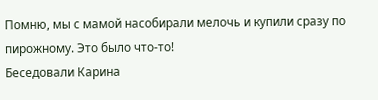Помню, мы с мамой насобирали мелочь и купили сразу по пирожному. Это было что-то!
Беседовали Карина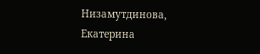Низамутдинова, Екатерина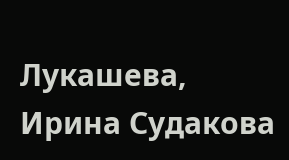Лукашева, Ирина Судакова